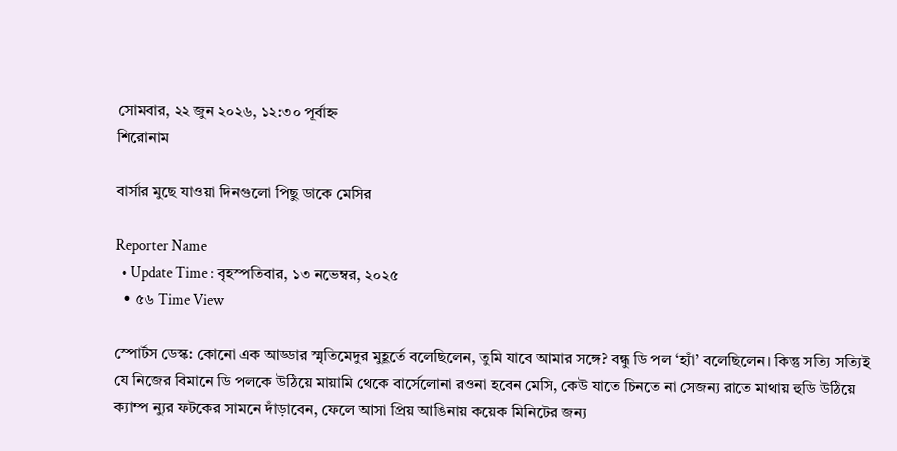সোমবার, ২২ জুন ২০২৬, ১২:৩০ পূর্বাহ্ন
শিরোনাম

বার্সার মুছে যাওয়া দিনগুলো পিছু ডাকে মেসির

Reporter Name
  • Update Time : বৃহস্পতিবার, ১৩ নভেম্বর, ২০২৫
  • ৫৬ Time View

স্পোর্টস ডেস্ক: কোনো এক আড্ডার স্মৃতিমেদুর মুহূর্তে বলেছিলেন, তুমি যাবে আমার সঙ্গে? বন্ধু ডি পল ‘হ্যাঁ’ বলেছিলেন। কিন্তু সত্যি সত্যিই যে নিজের বিমানে ডি পলকে উঠিয়ে মায়ামি থেকে বার্সেলোনা রওনা হবেন মেসি, কেউ যাতে চিনতে না সেজন্য রাতে মাথায় হুডি উঠিয়ে ক্যাম্প ন্যুর ফটকের সামনে দাঁড়াবেন, ফেলে আসা প্রিয় আঙিনায় কয়েক মিনিটের জন্য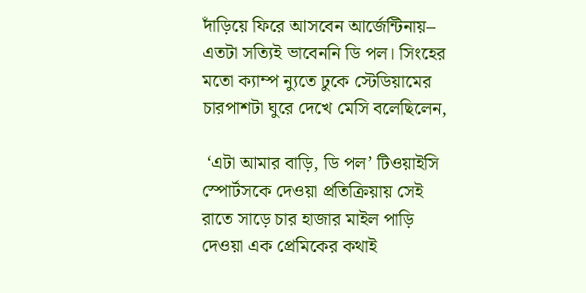দাঁড়িয়ে ফিরে আসবেন আর্জেন্টিনায়– এতটা সত্যিই ভাবেননি ডি পল। সিংহের মতো ক্যাম্প ন্যুতে ঢুকে স্টেডিয়ামের চারপাশটা ঘুরে দেখে মেসি বলেছিলেন,

 ‘এটা আমার বাড়ি, ডি পল’ টিওয়াইসি স্পোর্টসকে দেওয়া প্রতিক্রিয়ায় সেই রাতে সাড়ে চার হাজার মাইল পাড়ি দেওয়া এক প্রেমিকের কথাই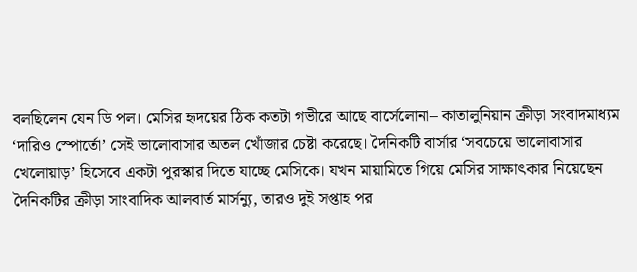বলছিলেন যেন ডি পল। মেসির হৃদয়ের ঠিক কতটা গভীরে আছে বার্সেলোনা– কাতালুনিয়ান ক্রীড়া সংবাদমাধ্যম ‘দারিও স্পোর্তো’ সেই ভালোবাসার অতল খোঁজার চেষ্টা করেছে। দৈনিকটি বার্সার ‘সবচেয়ে ভালোবাসার খেলোয়াড়’ হিসেবে একটা পুরস্কার দিতে যাচ্ছে মেসিকে। যখন মায়ামিতে গিয়ে মেসির সাক্ষাৎকার নিয়েছেন দৈনিকটির ক্রীড়া সাংবাদিক আলবার্ত মার্সন্যু, তারও দুই সপ্তাহ পর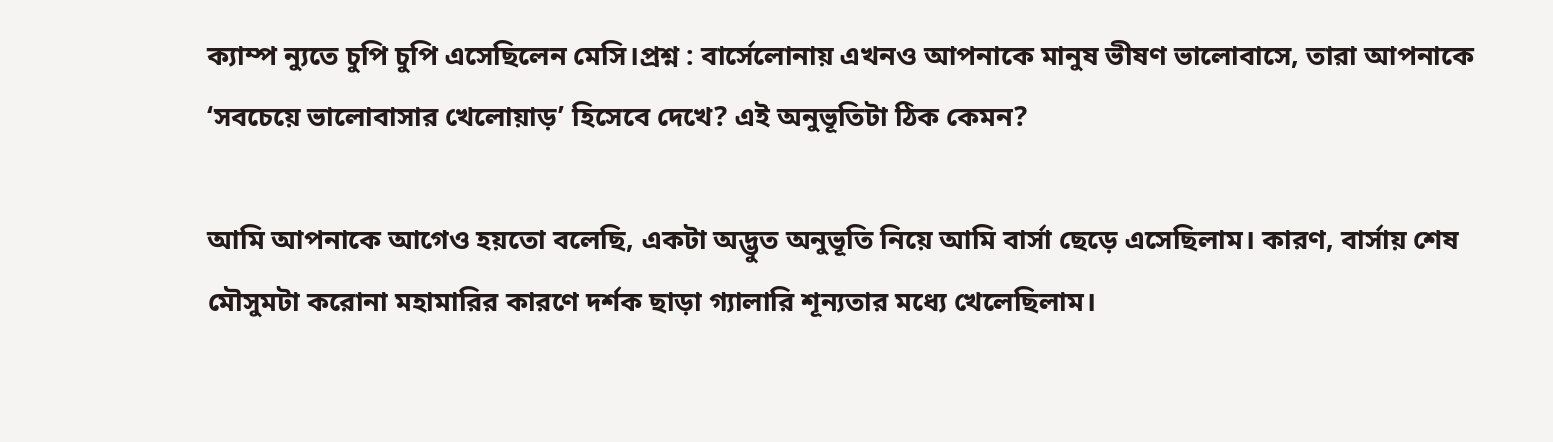ক্যাম্প ন্যুতে চুপি চুপি এসেছিলেন মেসি।প্রশ্ন : বার্সেলোনায় এখনও আপনাকে মানুষ ভীষণ ভালোবাসে, তারা আপনাকে ‘সবচেয়ে ভালোবাসার খেলোয়াড়’ হিসেবে দেখে? এই অনুভূতিটা ঠিক কেমন?

আমি আপনাকে আগেও হয়তো বলেছি, একটা অদ্ভুত অনুভূতি নিয়ে আমি বার্সা ছেড়ে এসেছিলাম। কারণ, বার্সায় শেষ মৌসুমটা করোনা মহামারির কারণে দর্শক ছাড়া গ্যালারি শূন্যতার মধ্যে খেলেছিলাম।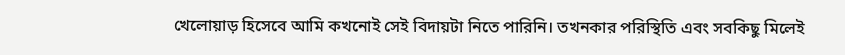খেলোয়াড় হিসেবে আমি কখনোই সেই বিদায়টা নিতে পারিনি। তখনকার পরিস্থিতি এবং সবকিছু মিলেই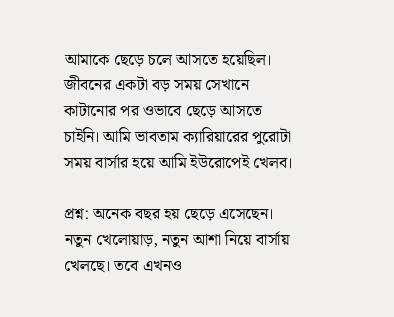আমাকে ছেড়ে চলে আসতে হয়েছিল। জীবনের একটা বড় সময় সেখানে কাটানোর পর ওভাবে ছেড়ে আসতে চাইনি। আমি ভাবতাম ক্যারিয়ারের পুরোটা সময় বার্সার হয়ে আমি ইউরোপেই খেলব।

প্রশ্ন: অনেক বছর হয় ছেড়ে এসেছেন। নতুন খেলোয়াড়, নতুন আশা নিয়ে বার্সায় খেলছে। তবে এখনও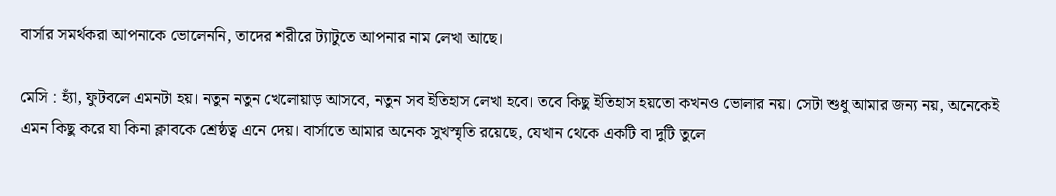বার্সার সমর্থকরা আপনাকে ভোলেননি, তাদের শরীরে ট্যাটুতে আপনার নাম লেখা আছে।

মেসি : হ্যাঁ, ফুটবলে এমনটা হয়। নতুন নতুন খেলোয়াড় আসবে, নতুন সব ইতিহাস লেখা হবে। তবে কিছু ইতিহাস হয়তো কখনও ভোলার নয়। সেটা শুধু আমার জন্য নয়, অনেকেই এমন কিছু করে যা কিনা ক্লাবকে শ্রেষ্ঠত্ব এনে দেয়। বার্সাতে আমার অনেক সুখস্মৃতি রয়েছে, যেখান থেকে একটি বা দুটি তুলে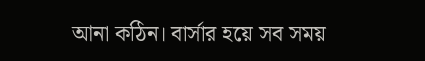আনা কঠিন। বার্সার হয়ে সব সময়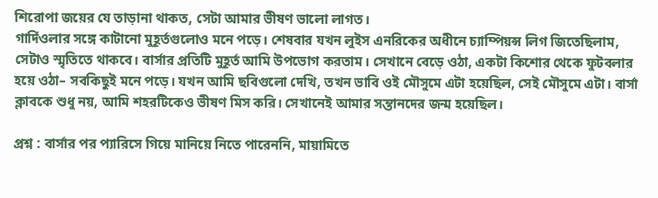শিরোপা জয়ের যে তাড়ানা থাকত, সেটা আমার ভীষণ ভালো লাগত।
গার্দিওলার সঙ্গে কাটানো মুহূর্তগুলোও মনে পড়ে। শেষবার যখন লুইস এনরিকের অধীনে চ্যাম্পিয়ন্স লিগ জিতেছিলাম, সেটাও স্মৃতিতে থাকবে। বার্সার প্রতিটি মুহূর্ত আমি উপভোগ করতাম। সেখানে বেড়ে ওঠা, একটা কিশোর থেকে ফুটবলার হয়ে ওঠা– সবকিছুই মনে পড়ে। যখন আমি ছবিগুলো দেখি, তখন ভাবি ওই মৌসুমে এটা হয়েছিল, সেই মৌসুমে এটা। বার্সা ক্লাবকে শুধু নয়, আমি শহরটিকেও ভীষণ মিস করি। সেখানেই আমার সন্তানদের জন্ম হয়েছিল।

প্রশ্ন : বার্সার পর প্যারিসে গিয়ে মানিয়ে নিতে পারেননি, মায়ামিতে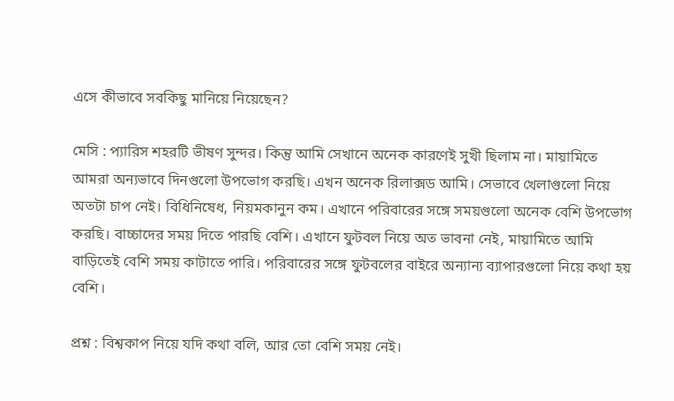এসে কীভাবে সবকিছু মানিয়ে নিয়েছেন?

মেসি : প্যারিস শহরটি ভীষণ সুন্দর। কিন্তু আমি সেখানে অনেক কারণেই সুখী ছিলাম না। মায়ামিতে আমরা অন্যভাবে দিনগুলো উপভোগ করছি। এখন অনেক রিলাক্সড আমি। সেভাবে খেলাগুলো নিয়ে অতটা চাপ নেই। বিধিনিষেধ, নিয়মকানুন কম। এখানে পরিবারের সঙ্গে সময়গুলো অনেক বেশি উপভোগ করছি। বাচ্চাদের সময় দিতে পারছি বেশি। এখানে ফুটবল নিয়ে অত ভাবনা নেই, মায়ামিতে আমি বাড়িতেই বেশি সময় কাটাতে পারি। পরিবারের সঙ্গে ফুটবলের বাইরে অন্যান্য ব্যাপারগুলো নিয়ে কথা হয় বেশি।

প্রশ্ন : বিশ্বকাপ নিয়ে যদি কথা বলি, আর তো বেশি সময় নেই।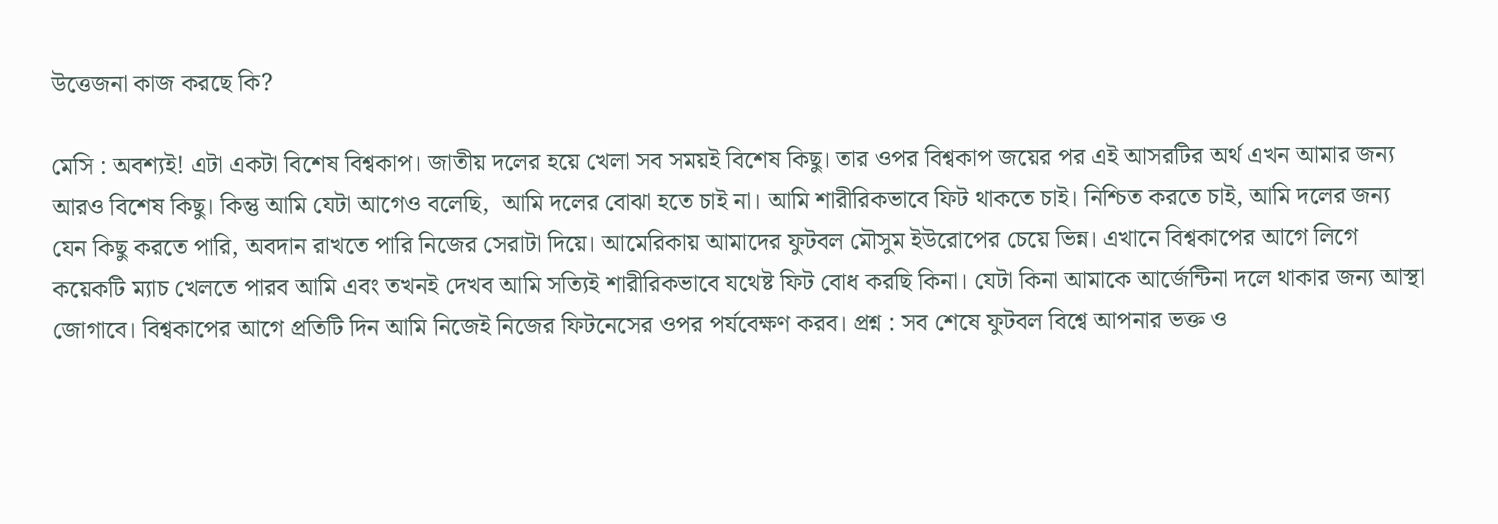উত্তেজনা কাজ করছে কি?

মেসি : অবশ্যই! এটা একটা বিশেষ বিশ্বকাপ। জাতীয় দলের হয়ে খেলা সব সময়ই বিশেষ কিছু। তার ওপর বিশ্বকাপ জয়ের পর এই আসরটির অর্থ এখন আমার জন্য আরও বিশেষ কিছু। কিন্তু আমি যেটা আগেও বলেছি,  আমি দলের বোঝা হতে চাই না। আমি শারীরিকভাবে ফিট থাকতে চাই। নিশ্চিত করতে চাই, আমি দলের জন্য যেন কিছু করতে পারি, অবদান রাখতে পারি নিজের সেরাটা দিয়ে। আমেরিকায় আমাদের ফুটবল মৌসুম ইউরোপের চেয়ে ভিন্ন। এখানে বিশ্বকাপের আগে লিগে কয়েকটি ম্যাচ খেলতে পারব আমি এবং তখনই দেখব আমি সত্যিই শারীরিকভাবে যথেষ্ট ফিট বোধ করছি কিনা। যেটা কিনা আমাকে আর্জেন্টিনা দলে থাকার জন্য আস্থা জোগাবে। বিশ্বকাপের আগে প্রতিটি দিন আমি নিজেই নিজের ফিটনেসের ওপর পর্যবেক্ষণ করব। প্রশ্ন : সব শেষে ফুটবল বিশ্বে আপনার ভক্ত ও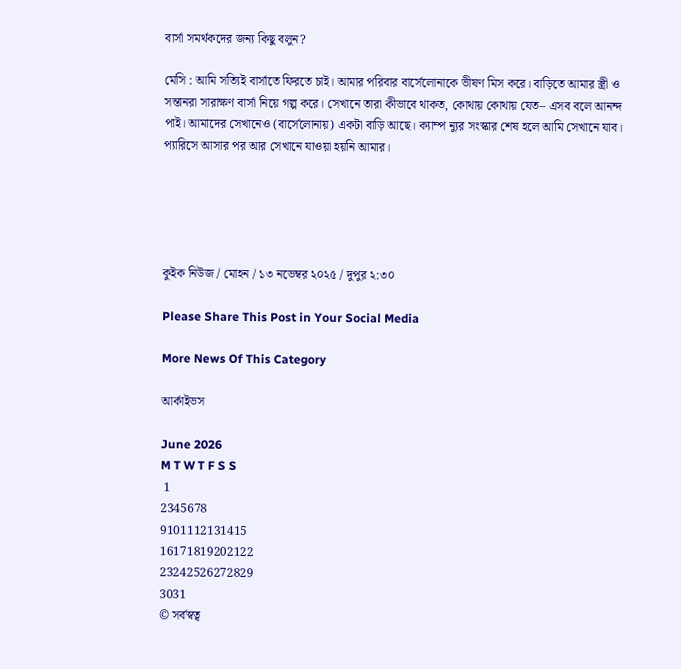বার্সা সমর্থকদের জন্য কিছু বলুন?

মেসি : আমি সত্যিই বার্সাতে ফিরতে চাই। আমার পরিবার বার্সেলোনাকে ভীষণ মিস করে। বাড়িতে আমার স্ত্রী ও সন্তানরা সারাক্ষণ বার্সা নিয়ে গল্প করে। সেখানে তারা কীভাবে থাকত, কোথায় কোথায় যেত– এসব বলে আনন্দ পাই। আমাদের সেখানেও (বার্সেলোনায়) একটা বাড়ি আছে। ক্যাম্প ন্যুর সংস্কার শেষ হলে আমি সেখানে যাব। প্যারিসে আসার পর আর সেখানে যাওয়া হয়নি আমার।





কুইক নিউজ / মোহন / ১৩ নভেম্বর ২০২৫ / দুপুর ২:৩০

Please Share This Post in Your Social Media

More News Of This Category

আর্কাইভস

June 2026
M T W T F S S
 1
2345678
9101112131415
16171819202122
23242526272829
3031
© সর্বস্বত্ব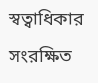স্বত্বাধিকার সংরক্ষিত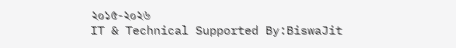২০১৫-২০২৬
IT & Technical Supported By:BiswaJit